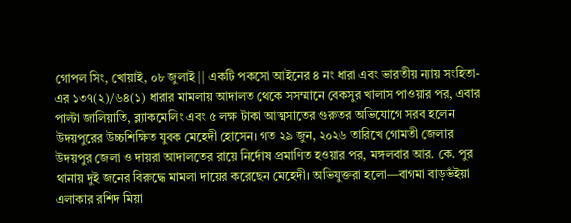গোপল সিং, খোয়াই, ০৮ জুলাই || একটি পকসো আইনের ৪ নং ধারা এবং ভারতীয় ন্যায় সংহিতা-এর ১৩৭(২)/৬৪(১) ধারার মামলায় আদালত থেকে সসম্মানে বেকসুর খালাস পাওয়ার পর, এবার পাল্টা জালিয়াতি, ব্ল্যাকমেলিং এবং ৫ লক্ষ টাকা আত্মসাতের গুরুতর অভিযোগে সরব হলেন উদয়পুরের উচ্চশিক্ষিত যুবক মেহেদী হোসেন। গত ২৯ জুন, ২০২৬ তারিখে গোমতী জেলার উদয়পুর জেলা ও দায়রা আদালতের রায়ে নির্দোষ প্রমাণিত হওয়ার পর, মঙ্গলবার আর. কে. পুর থানায় দুই জনের বিরুদ্ধে মামলা দায়ের করেছেন মেহেদী। অভিযুক্তরা হলো—বাগমা বাড়ভঁইয়া এলাকার রশিদ মিয়া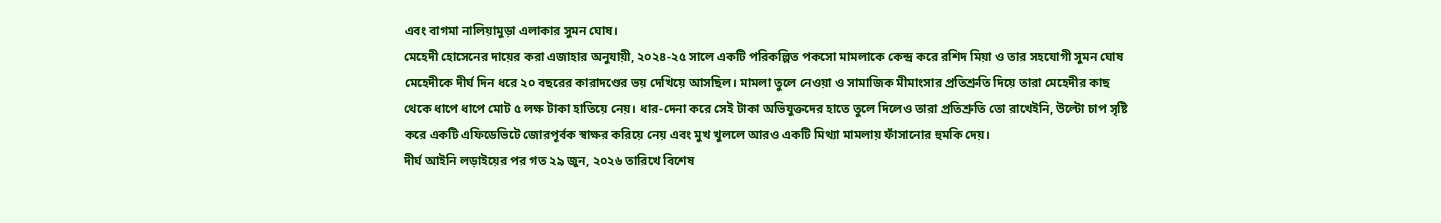এবং বাগমা নালিয়ামুড়া এলাকার সুমন ঘোষ।
মেহেদী হোসেনের দায়ের করা এজাহার অনুযায়ী, ২০২৪-২৫ সালে একটি পরিকল্পিত পকসো মামলাকে কেন্দ্র করে রশিদ মিয়া ও তার সহযোগী সুমন ঘোষ মেহেদীকে দীর্ঘ দিন ধরে ২০ বছরের কারাদণ্ডের ভয় দেখিয়ে আসছিল। মামলা তুলে নেওয়া ও সামাজিক মীমাংসার প্রতিশ্রুতি দিয়ে তারা মেহেদীর কাছ থেকে ধাপে ধাপে মোট ৫ লক্ষ টাকা হাতিয়ে নেয়। ধার-দেনা করে সেই টাকা অভিযুক্তদের হাতে তুলে দিলেও তারা প্রতিশ্রুতি তো রাখেইনি, উল্টো চাপ সৃষ্টি করে একটি এফিডেভিটে জোরপূর্বক স্বাক্ষর করিয়ে নেয় এবং মুখ খুললে আরও একটি মিথ্যা মামলায় ফাঁসানোর হুমকি দেয়।
দীর্ঘ আইনি লড়াইয়ের পর গত ২৯ জুন, ২০২৬ তারিখে বিশেষ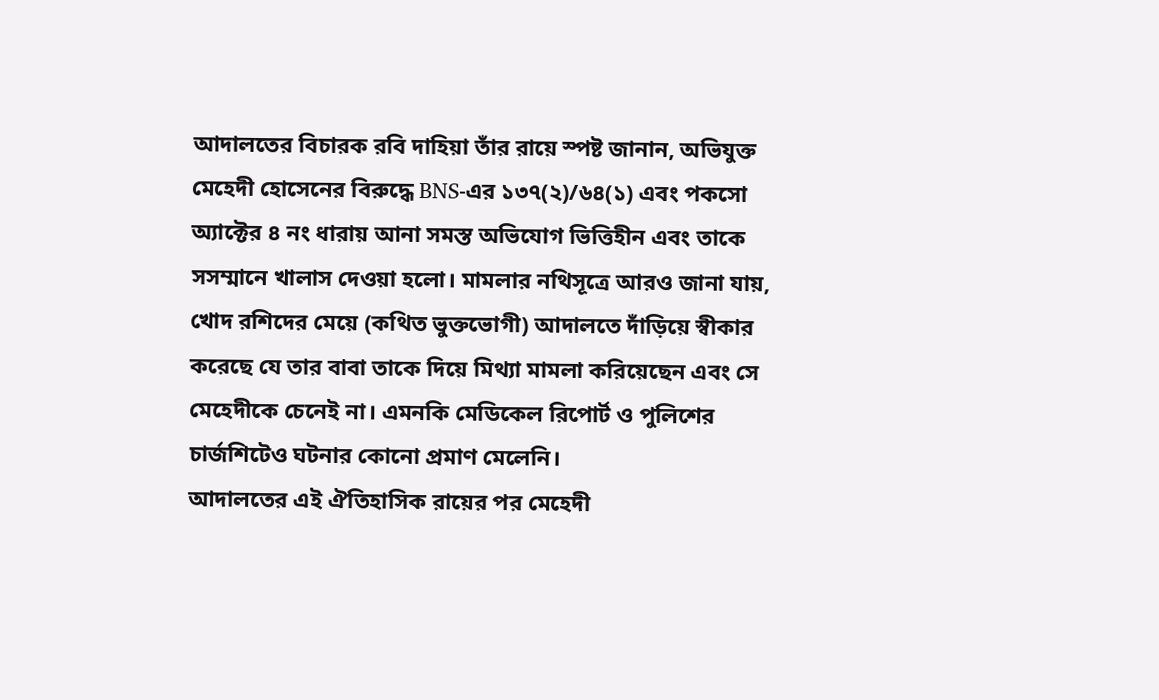আদালতের বিচারক রবি দাহিয়া তাঁর রায়ে স্পষ্ট জানান, অভিযুক্ত মেহেদী হোসেনের বিরুদ্ধে BNS-এর ১৩৭(২)/৬৪(১) এবং পকসো অ্যাক্টের ৪ নং ধারায় আনা সমস্ত অভিযোগ ভিত্তিহীন এবং তাকে সসম্মানে খালাস দেওয়া হলো। মামলার নথিসূত্রে আরও জানা যায়, খোদ রশিদের মেয়ে (কথিত ভুক্তভোগী) আদালতে দাঁড়িয়ে স্বীকার করেছে যে তার বাবা তাকে দিয়ে মিথ্যা মামলা করিয়েছেন এবং সে মেহেদীকে চেনেই না। এমনকি মেডিকেল রিপোর্ট ও পুলিশের চার্জশিটেও ঘটনার কোনো প্রমাণ মেলেনি।
আদালতের এই ঐতিহাসিক রায়ের পর মেহেদী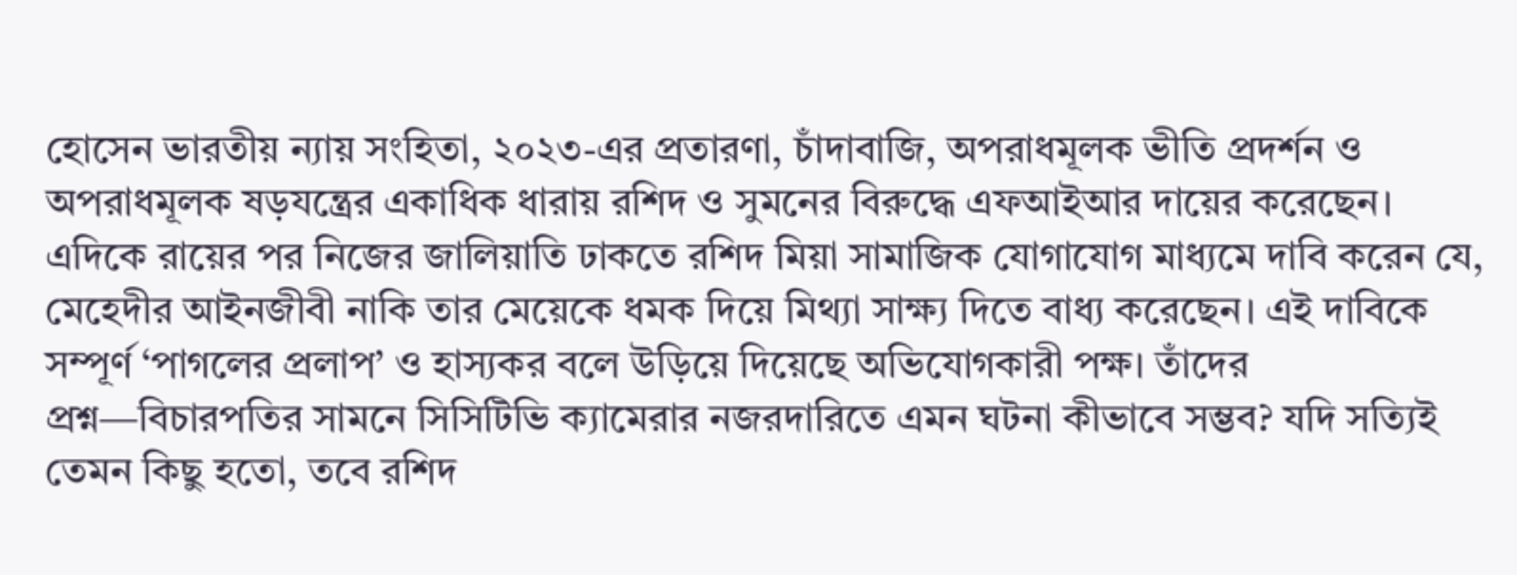হোসেন ভারতীয় ন্যায় সংহিতা, ২০২৩-এর প্রতারণা, চাঁদাবাজি, অপরাধমূলক ভীতি প্রদর্শন ও অপরাধমূলক ষড়যন্ত্রের একাধিক ধারায় রশিদ ও সুমনের বিরুদ্ধে এফআইআর দায়ের করেছেন।
এদিকে রায়ের পর নিজের জালিয়াতি ঢাকতে রশিদ মিয়া সামাজিক যোগাযোগ মাধ্যমে দাবি করেন যে, মেহেদীর আইনজীবী নাকি তার মেয়েকে ধমক দিয়ে মিথ্যা সাক্ষ্য দিতে বাধ্য করেছেন। এই দাবিকে সম্পূর্ণ ‘পাগলের প্রলাপ’ ও হাস্যকর বলে উড়িয়ে দিয়েছে অভিযোগকারী পক্ষ। তাঁদের প্রশ্ন—বিচারপতির সামনে সিসিটিভি ক্যামেরার নজরদারিতে এমন ঘটনা কীভাবে সম্ভব? যদি সত্যিই তেমন কিছু হতো, তবে রশিদ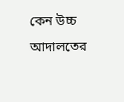কেন উচ্চ আদালতের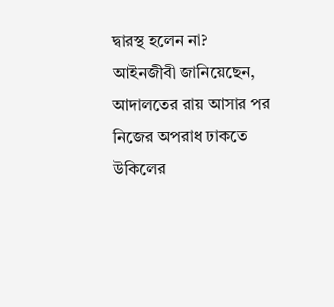দ্বারস্থ হলেন না?
আইনজীবী জানিয়েছেন, আদালতের রায় আসার পর নিজের অপরাধ ঢাকতে উকিলের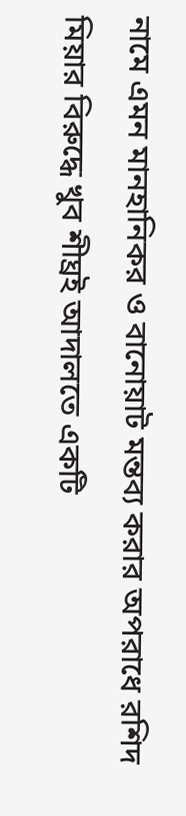নামে এমন মানহানিকর ও বানোয়াট মন্তব্য করার অপরাধে রশিদ মিয়ার বিরুদ্ধে খুব শীঘ্রই আদালতে একটি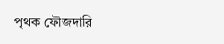পৃথক ফৌজদারি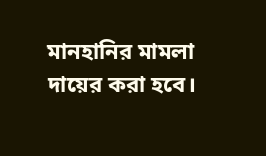মানহানির মামলা দায়ের করা হবে।